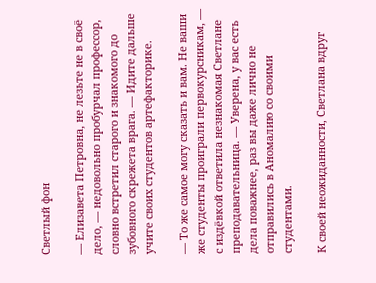Светлый фон

— Елизавета Петровна, не лезьте не в своё дело, — недовольно пробурчал профессор, словно встретил старого и знакомого до зубовного скрежета врага. — Идите дальше учите своих студентов артефакторике.

— То же самое могу сказать и вам. Не ваши же студенты проиграли первокурсникам, — с издёвкой ответила незнакомая Светлане преподавательница. — Уверена, у вас есть дела поважнее, раз вы даже лично не отправились в Аномалию со своими студентами.

К своей неожиданности, Светлана вдруг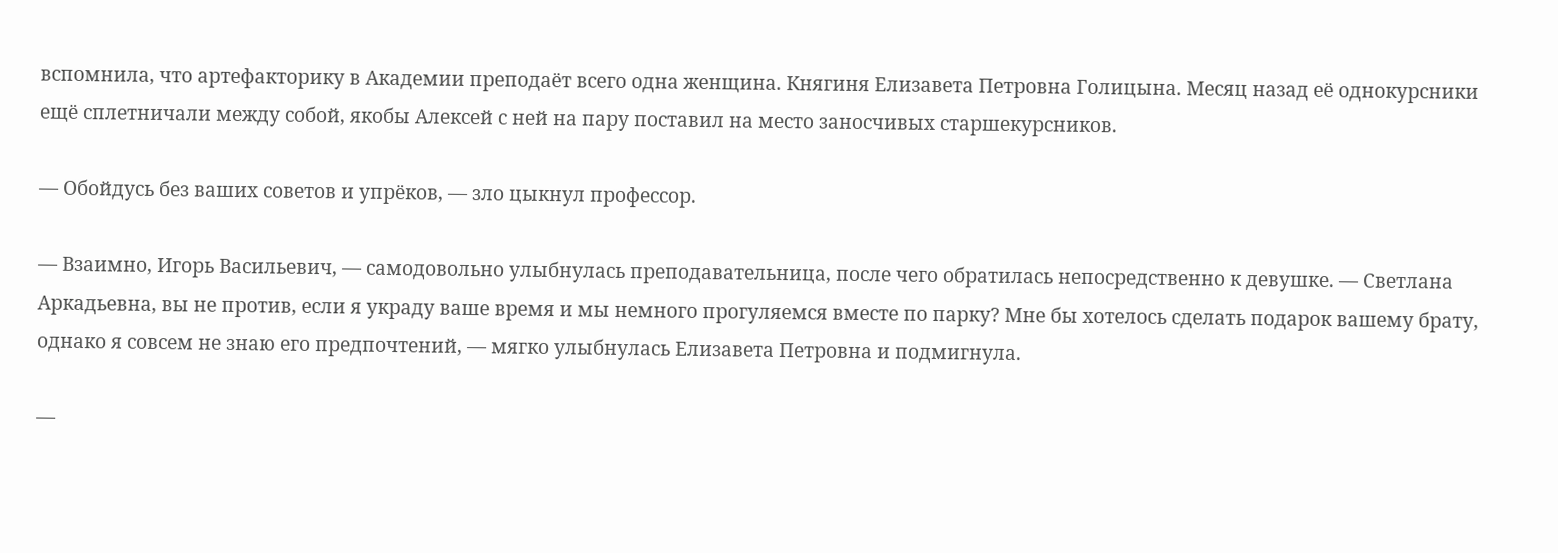вспомнила, что артефакторику в Академии преподаёт всего одна женщина. Княгиня Елизавета Петровна Голицына. Месяц назад её однокурсники ещё сплетничали между собой, якобы Алексей с ней на пару поставил на место заносчивых старшекурсников.

— Обойдусь без ваших советов и упрёков, — зло цыкнул профессор.

— Взаимно, Игорь Васильевич, — самодовольно улыбнулась преподавательница, после чего обратилась непосредственно к девушке. — Светлана Аркадьевна, вы не против, если я украду ваше время и мы немного прогуляемся вместе по парку? Мне бы хотелось сделать подарок вашему брату, однако я совсем не знаю его предпочтений, — мягко улыбнулась Елизавета Петровна и подмигнула.

—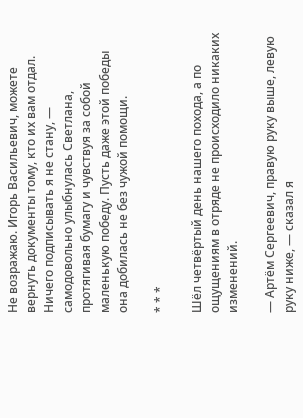Не возражаю. Игорь Васильевич, можете вернуть документы тому, кто их вам отдал. Ничего подписывать я не стану, — самодовольно улыбнулась Светлана, протягивая бумагу и чувствуя за собой маленькую победу. Пусть даже этой победы она добилась не без чужой помощи.

* * *

Шёл четвёртый день нашего похода, а по ощущениям в отряде не происходило никаких изменений.

— Артём Сергеевич, правую руку выше, левую руку ниже, — сказал я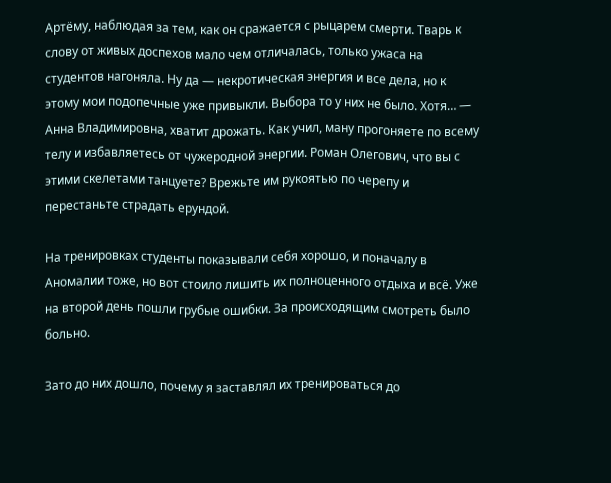Артёму, наблюдая за тем, как он сражается с рыцарем смерти. Тварь к слову от живых доспехов мало чем отличалась, только ужаса на студентов нагоняла. Ну да — некротическая энергия и все дела, но к этому мои подопечные уже привыкли. Выбора то у них не было. Хотя… — Анна Владимировна, хватит дрожать. Как учил, ману прогоняете по всему телу и избавляетесь от чужеродной энергии. Роман Олегович, что вы с этими скелетами танцуете? Врежьте им рукоятью по черепу и перестаньте страдать ерундой.

На тренировках студенты показывали себя хорошо, и поначалу в Аномалии тоже, но вот стоило лишить их полноценного отдыха и всё. Уже на второй день пошли грубые ошибки. За происходящим смотреть было больно.

Зато до них дошло, почему я заставлял их тренироваться до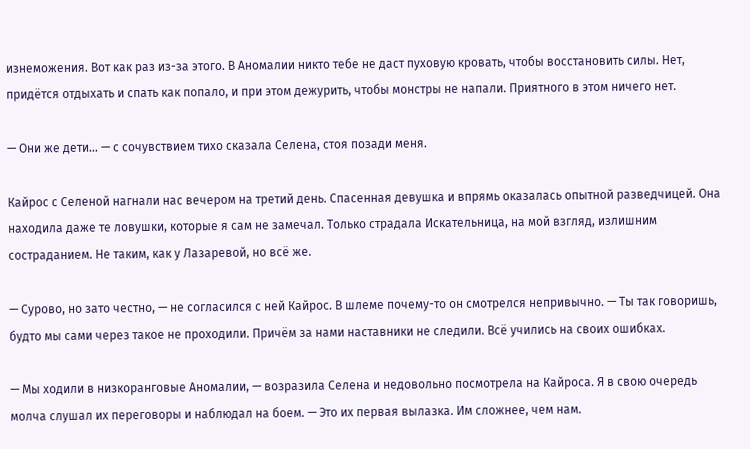изнеможения. Вот как раз из-за этого. В Аномалии никто тебе не даст пуховую кровать, чтобы восстановить силы. Нет, придётся отдыхать и спать как попало, и при этом дежурить, чтобы монстры не напали. Приятного в этом ничего нет.

— Они же дети… — с сочувствием тихо сказала Селена, стоя позади меня.

Кайрос с Селеной нагнали нас вечером на третий день. Спасенная девушка и впрямь оказалась опытной разведчицей. Она находила даже те ловушки, которые я сам не замечал. Только страдала Искательница, на мой взгляд, излишним состраданием. Не таким, как у Лазаревой, но всё же.

— Сурово, но зато честно, — не согласился с ней Кайрос. В шлеме почему-то он смотрелся непривычно. — Ты так говоришь, будто мы сами через такое не проходили. Причём за нами наставники не следили. Всё учились на своих ошибках.

— Мы ходили в низкоранговые Аномалии, — возразила Селена и недовольно посмотрела на Кайроса. Я в свою очередь молча слушал их переговоры и наблюдал на боем. — Это их первая вылазка. Им сложнее, чем нам.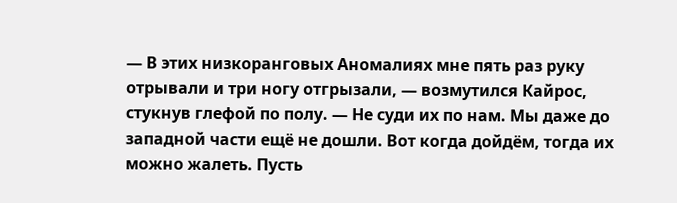— В этих низкоранговых Аномалиях мне пять раз руку отрывали и три ногу отгрызали, — возмутился Кайрос, стукнув глефой по полу. — Не суди их по нам. Мы даже до западной части ещё не дошли. Вот когда дойдём, тогда их можно жалеть. Пусть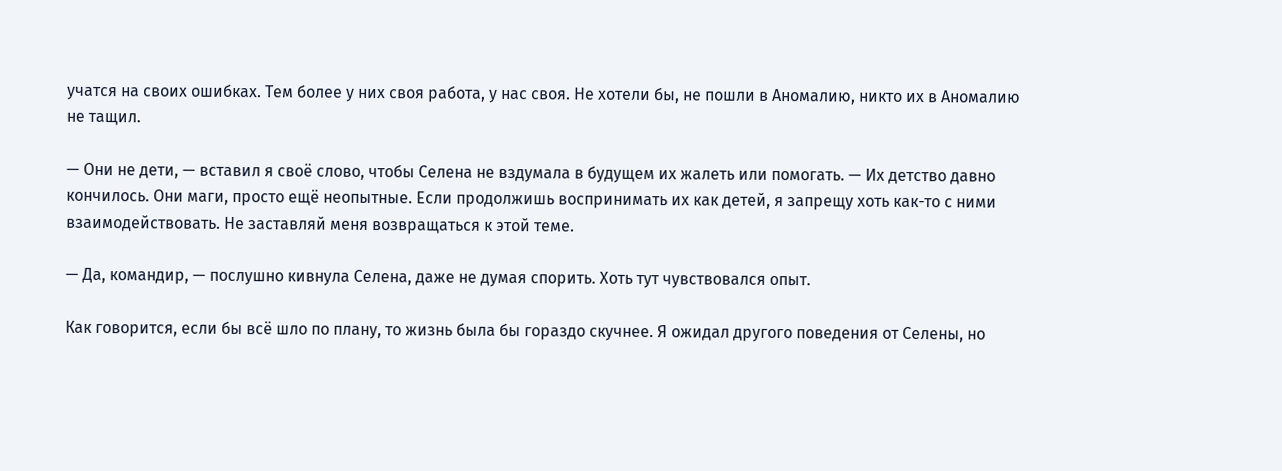учатся на своих ошибках. Тем более у них своя работа, у нас своя. Не хотели бы, не пошли в Аномалию, никто их в Аномалию не тащил.

— Они не дети, — вставил я своё слово, чтобы Селена не вздумала в будущем их жалеть или помогать. — Их детство давно кончилось. Они маги, просто ещё неопытные. Если продолжишь воспринимать их как детей, я запрещу хоть как-то с ними взаимодействовать. Не заставляй меня возвращаться к этой теме.

— Да, командир, — послушно кивнула Селена, даже не думая спорить. Хоть тут чувствовался опыт.

Как говорится, если бы всё шло по плану, то жизнь была бы гораздо скучнее. Я ожидал другого поведения от Селены, но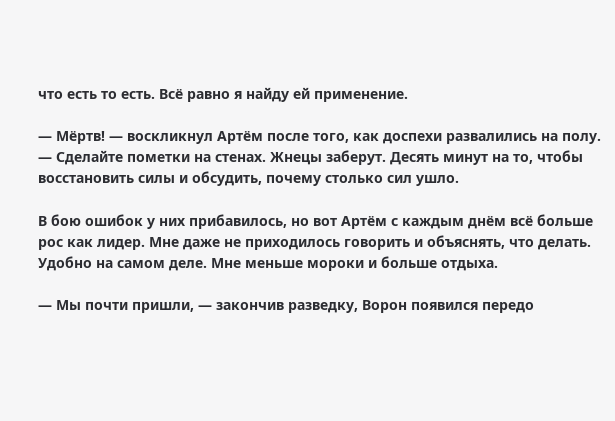что есть то есть. Всё равно я найду ей применение.

— Мёртв! — воскликнул Артём после того, как доспехи развалились на полу. — Сделайте пометки на стенах. Жнецы заберут. Десять минут на то, чтобы восстановить силы и обсудить, почему столько сил ушло.

В бою ошибок у них прибавилось, но вот Артём с каждым днём всё больше рос как лидер. Мне даже не приходилось говорить и объяснять, что делать. Удобно на самом деле. Мне меньше мороки и больше отдыха.

— Мы почти пришли, — закончив разведку, Ворон появился передо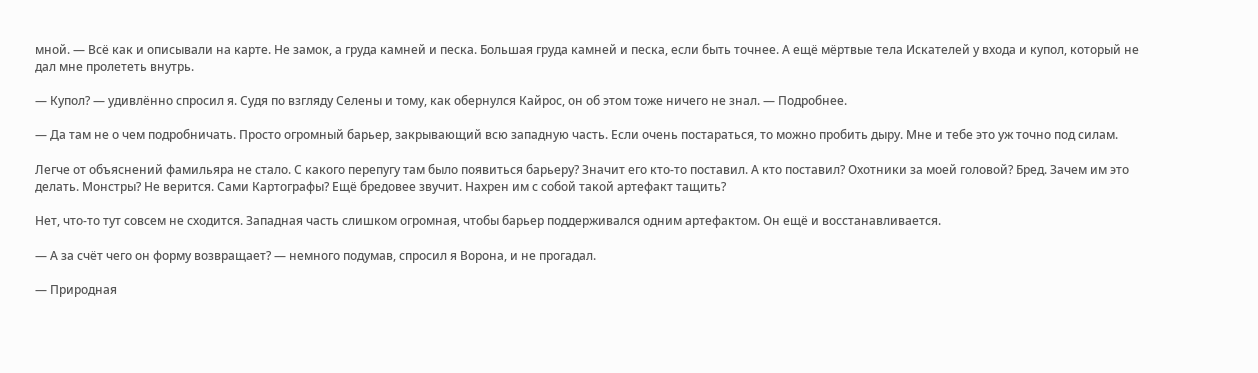мной. — Всё как и описывали на карте. Не замок, а груда камней и песка. Большая груда камней и песка, если быть точнее. А ещё мёртвые тела Искателей у входа и купол, который не дал мне пролететь внутрь.

— Купол? — удивлённо спросил я. Судя по взгляду Селены и тому, как обернулся Кайрос, он об этом тоже ничего не знал. — Подробнее.

— Да там не о чем подробничать. Просто огромный барьер, закрывающий всю западную часть. Если очень постараться, то можно пробить дыру. Мне и тебе это уж точно под силам.

Легче от объяснений фамильяра не стало. С какого перепугу там было появиться барьеру? Значит его кто-то поставил. А кто поставил? Охотники за моей головой? Бред. Зачем им это делать. Монстры? Не верится. Сами Картографы? Ещё бредовее звучит. Нахрен им с собой такой артефакт тащить?

Нет, что-то тут совсем не сходится. Западная часть слишком огромная, чтобы барьер поддерживался одним артефактом. Он ещё и восстанавливается.

— А за счёт чего он форму возвращает? — немного подумав, спросил я Ворона, и не прогадал.

— Природная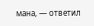мана, — ответил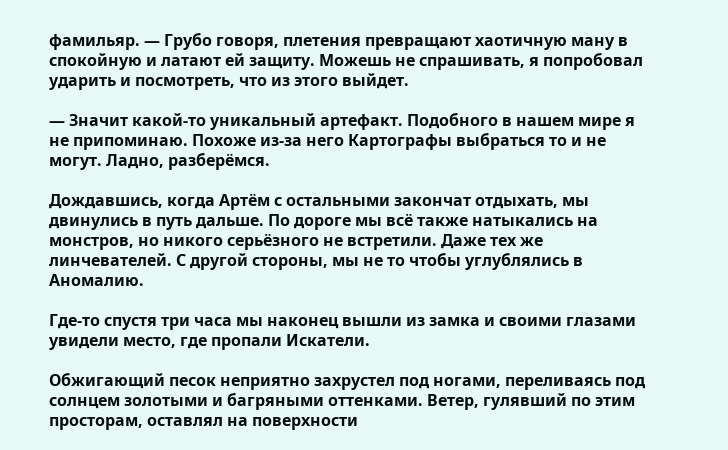фамильяр. — Грубо говоря, плетения превращают хаотичную ману в спокойную и латают ей защиту. Можешь не спрашивать, я попробовал ударить и посмотреть, что из этого выйдет.

— Значит какой-то уникальный артефакт. Подобного в нашем мире я не припоминаю. Похоже из-за него Картографы выбраться то и не могут. Ладно, разберёмся.

Дождавшись, когда Артём с остальными закончат отдыхать, мы двинулись в путь дальше. По дороге мы всё также натыкались на монстров, но никого серьёзного не встретили. Даже тех же линчевателей. С другой стороны, мы не то чтобы углублялись в Аномалию.

Где-то спустя три часа мы наконец вышли из замка и своими глазами увидели место, где пропали Искатели.

Обжигающий песок неприятно захрустел под ногами, переливаясь под солнцем золотыми и багряными оттенками. Ветер, гулявший по этим просторам, оставлял на поверхности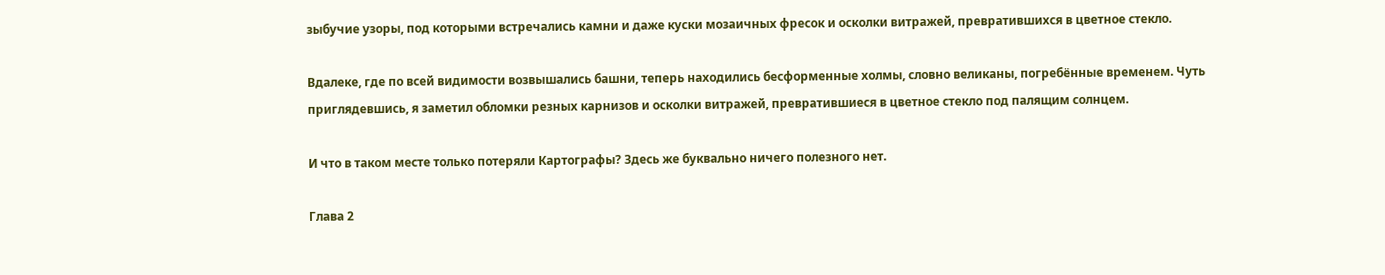зыбучие узоры, под которыми встречались камни и даже куски мозаичных фресок и осколки витражей, превратившихся в цветное стекло.

Вдалеке, где по всей видимости возвышались башни, теперь находились бесформенные холмы, словно великаны, погребённые временем. Чуть приглядевшись, я заметил обломки резных карнизов и осколки витражей, превратившиеся в цветное стекло под палящим солнцем.

И что в таком месте только потеряли Картографы? Здесь же буквально ничего полезного нет.

Глава 2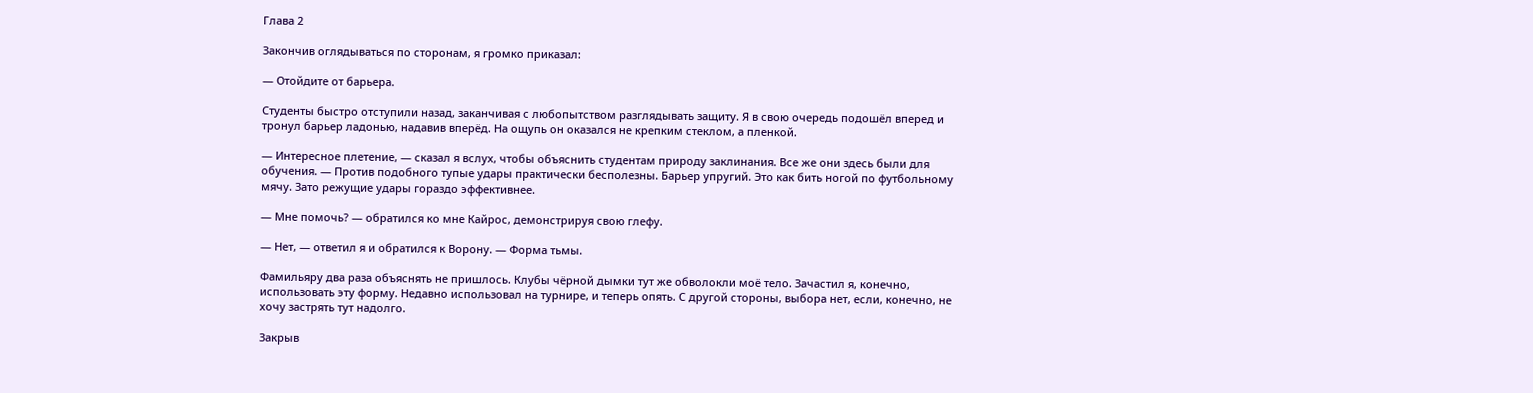Глава 2

Закончив оглядываться по сторонам, я громко приказал:

— Отойдите от барьера.

Студенты быстро отступили назад, заканчивая с любопытством разглядывать защиту. Я в свою очередь подошёл вперед и тронул барьер ладонью, надавив вперёд. На ощупь он оказался не крепким стеклом, а пленкой.

— Интересное плетение, — сказал я вслух, чтобы объяснить студентам природу заклинания. Все же они здесь были для обучения. — Против подобного тупые удары практически бесполезны. Барьер упругий. Это как бить ногой по футбольному мячу. Зато режущие удары гораздо эффективнее.

— Мне помочь? — обратился ко мне Кайрос, демонстрируя свою глефу.

— Нет, — ответил я и обратился к Ворону. — Форма тьмы.

Фамильяру два раза объяснять не пришлось. Клубы чёрной дымки тут же обволокли моё тело. Зачастил я, конечно, использовать эту форму. Недавно использовал на турнире, и теперь опять. С другой стороны, выбора нет, если, конечно, не хочу застрять тут надолго.

Закрыв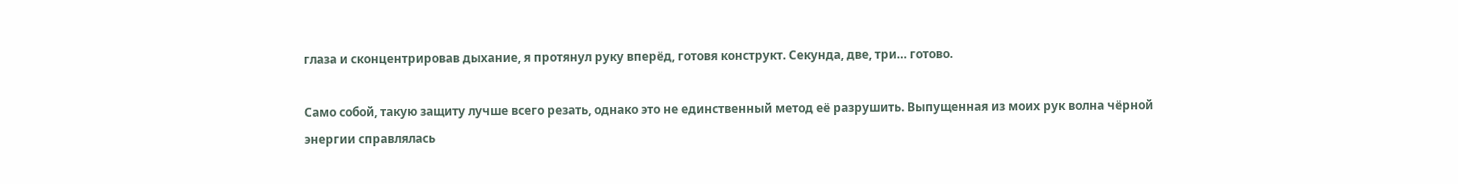глаза и сконцентрировав дыхание, я протянул руку вперёд, готовя конструкт. Секунда, две, три… готово.

Само собой, такую защиту лучше всего резать, однако это не единственный метод её разрушить. Выпущенная из моих рук волна чёрной энергии справлялась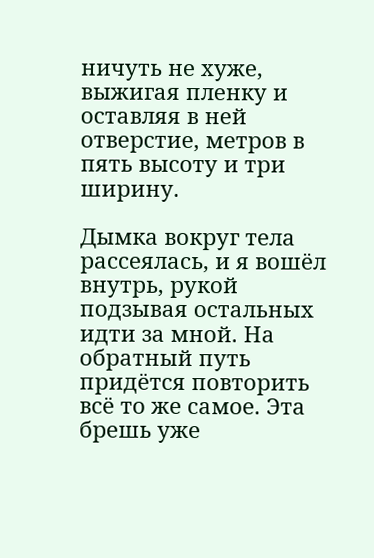ничуть не хуже, выжигая пленку и оставляя в ней отверстие, метров в пять высоту и три ширину.

Дымка вокруг тела рассеялась, и я вошёл внутрь, рукой подзывая остальных идти за мной. На обратный путь придётся повторить всё то же самое. Эта брешь уже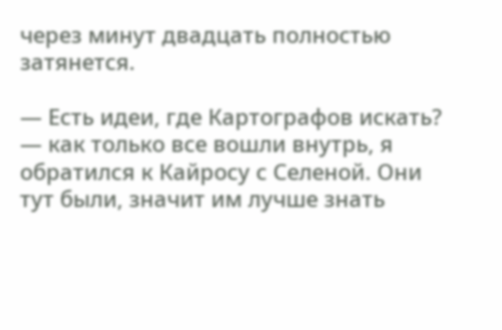через минут двадцать полностью затянется.

— Есть идеи, где Картографов искать? — как только все вошли внутрь, я обратился к Кайросу с Селеной. Они тут были, значит им лучше знать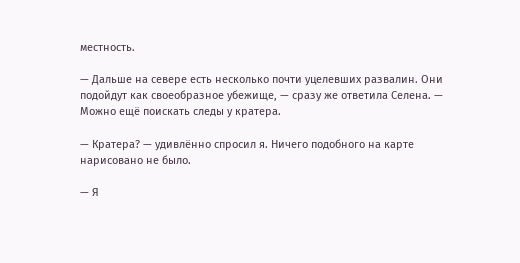местность.

— Дальше на севере есть несколько почти уцелевших развалин. Они подойдут как своеобразное убежище, — сразу же ответила Селена. — Можно ещё поискать следы у кратера.

— Кратера? — удивлённо спросил я. Ничего подобного на карте нарисовано не было.

— Я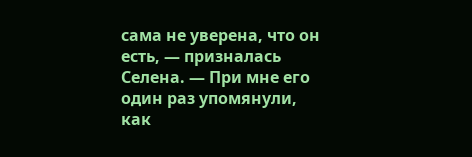сама не уверена, что он есть, — призналась Селена. — При мне его один раз упомянули, как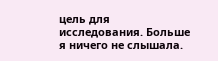цель для исследования. Больше я ничего не слышала.